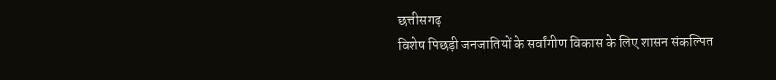छत्तीसगढ़
विशेष पिछड़ी जनजातियों के सर्वांगीण विकास के लिए शासन संकल्पित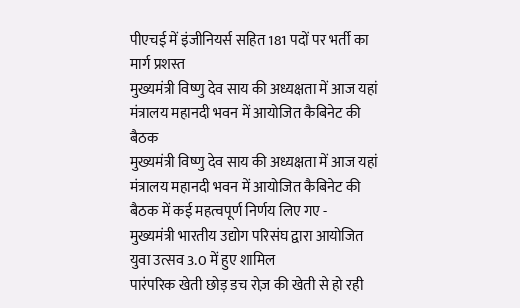पीएचई में इंजीनियर्स सहित 181 पदों पर भर्ती का मार्ग प्रशस्त
मुख्यमंत्री विष्णु देव साय की अध्यक्षता में आज यहां मंत्रालय महानदी भवन में आयोजित कैबिनेट की बैठक
मुख्यमंत्री विष्णु देव साय की अध्यक्षता में आज यहां मंत्रालय महानदी भवन में आयोजित कैबिनेट की बैठक में कई महत्वपूर्ण निर्णय लिए गए -
मुख्यमंत्री भारतीय उद्योग परिसंघ द्वारा आयोजित युवा उत्सव 3.0 में हुए शामिल
पारंपरिक खेती छोड़ डच रोज़ की खेती से हो रही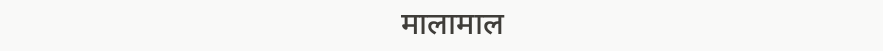मालामाल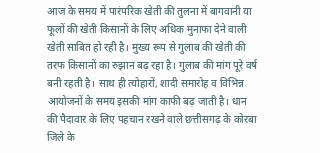आज के समय में पारंपरिक खेती की तुलना में बागवानी या फूलों की खेती किसानों के लिए अधिक मुनाफा देने वाली खेती साबित हो रही है। मुख्य रूप से गुलाब की खेती की तरफ किसानों का रुझान बढ़ रहा है। गुलाब की मांग पूरे वर्ष बनी रहती है। साथ ही त्योहारों, शादी समारोह व विभिन्न आयोजनों के समय इसकी मांग काफी बढ़ जाती है। धान की पैदावार के लिए पहचान रखने वाले छत्तीसगढ़ के कोरबा जिले के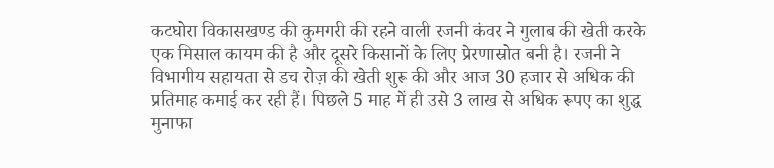कटघोरा विकासखण्ड की कुमगरी की रहने वाली रजनी कंवर ने गुलाब की खेती करके एक मिसाल कायम की है और दूसरे किसानों के लिए प्रेरणास्रोत बनी है। रजनी ने विभागीय सहायता से डच रोज़ की खेती शुरू की और आज 30 हजार से अधिक की प्रतिमाह कमाई कर रही हैं। पिछले 5 माह में ही उसे 3 लाख से अधिक रूपए का शुद्ध मुनाफा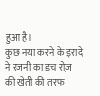हुआ है।
कुछ नया करने के इरादे ने रजनी का डच रोज़ की खेती की तरफ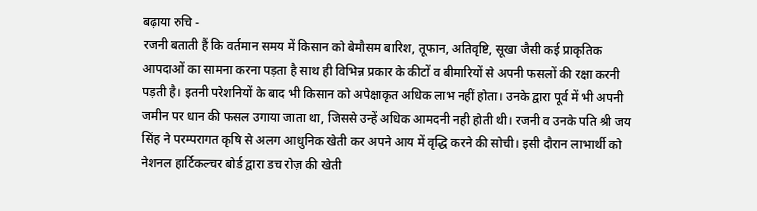बढ़ाया रुचि -
रजनी बताती हैं कि वर्तमान समय में किसान को बेमौसम बारिश, तूफान, अतिवृष्टि, सूखा जैसी कई प्राकृतिक आपदाओं का सामना करना पड़ता है साथ ही विभिन्न प्रकार के कीटों व बीमारियों से अपनी फसलों की रक्षा करनी पड़ती है। इतनी परेशनियों के बाद भी किसान को अपेक्षाकृत अधिक लाभ नहीं होता। उनके द्वारा पूर्व में भी अपनी जमीन पर धान की फसल उगाया जाता था, जिससे उन्हें अधिक आमदनी नही होती थी। रजनी व उनके पति श्री जय सिंह ने परम्परागत कृषि से अलग आधुनिक खेती कर अपने आय में वृद्धि करने की सोची। इसी दौरान लाभार्थी को नेशनल हार्टिकल्चर बोर्ड द्वारा डच रोज़ की खेती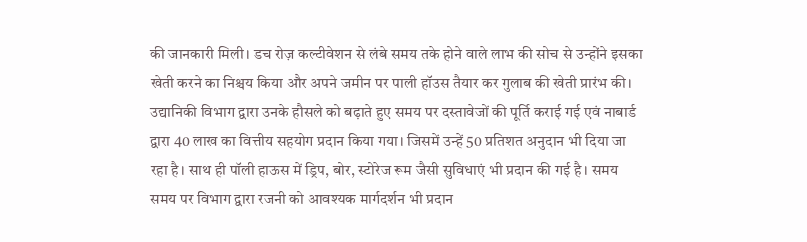की जानकारी मिली। डच रोज़ कल्टीवेशन से लंबे समय तके होने वाले लाभ की सोच से उन्होंने इसका खेती करने का निश्चय किया और अपने जमीन पर पाली हॉउस तैयार कर गुलाब की खेती प्रारंभ की। उद्यानिकी विभाग द्वारा उनके हौसले को बढ़ाते हुए समय पर दस्तावेजों की पूर्ति कराई गई एवं नाबार्ड द्वारा 40 लाख का वित्तीय सहयोग प्रदान किया गया। जिसमें उन्हें 50 प्रतिशत अनुदान भी दिया जा रहा है। साथ ही पॉली हाऊस में ड्रिप, बोर, स्टोरेज रूम जैसी सुविधाएं भी प्रदान की गई है। समय समय पर विभाग द्वारा रजनी को आवश्यक मार्गदर्शन भी प्रदान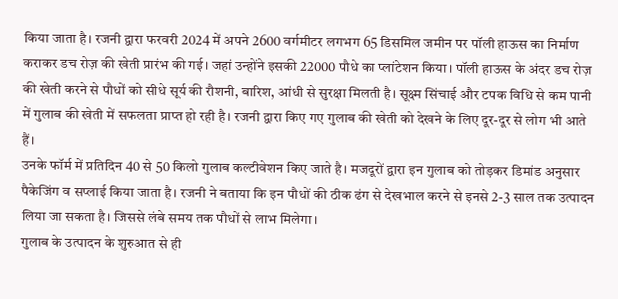किया जाता है। रजनी द्वारा फरवरी 2024 में अपने 2600 वर्गमीटर लगभग 65 डिसमिल जमीन पर पॉली हाऊस का निर्माण कराकर डच रोज़ की खेती प्रारंभ की गई। जहां उन्होंने इसकी 22000 पौधे का प्लांटेशन किया। पॉली हाऊस के अंदर डच रोज़ की खेती करने से पौधों को सीधे सूर्य की रौशनी, बारिश, आंधी से सुरक्षा मिलती है। सूक्ष्म सिंचाई और टपक विधि से कम पानी में गुलाब की खेती में सफलता प्राप्त हो रही है। रजनी द्वारा किए गए गुलाब की खेती को देखने के लिए दूर-दूर से लोग भी आते हैं।
उनके फॉर्म में प्रतिदिन 40 से 50 किलो गुलाब कल्टीवेशन किए जाते है। मजदूरों द्वारा इन गुलाब को तोड़कर डिमांड अनुसार पैकेजिंग व सप्लाई किया जाता है। रजनी ने बताया कि इन पौधों की ठीक ढंग से देखभाल करने से इनसे 2-3 साल तक उत्पादन लिया जा सकता है। जिससे लंबे समय तक पौधों से लाभ मिलेगा।
गुलाब के उत्पादन के शुरुआत से ही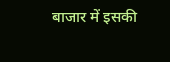बाजार में इसकी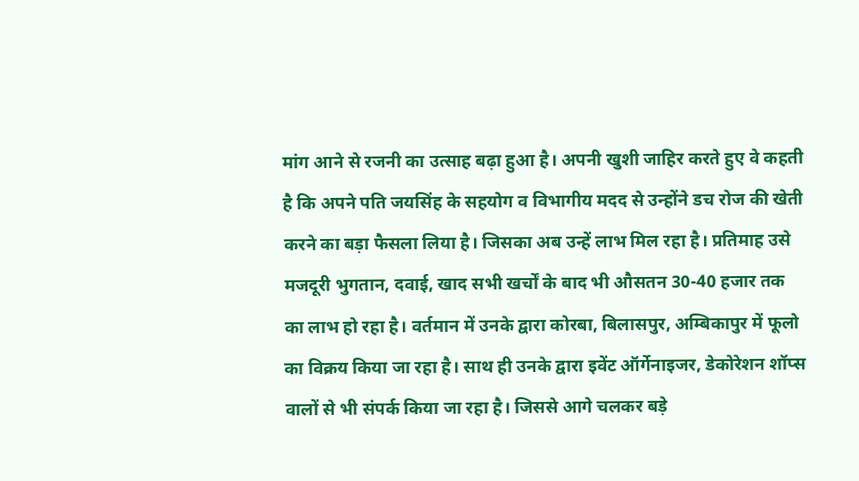मांग आने से रजनी का उत्साह बढ़ा हुआ है। अपनी खुशी जाहिर करते हुए वे कहती है कि अपने पति जयसिंह के सहयोग व विभागीय मदद से उन्होंने डच रोज की खेती करने का बड़ा फैसला लिया है। जिसका अब उन्हें लाभ मिल रहा है। प्रतिमाह उसे मजदूरी भुगतान, दवाई, खाद सभी खर्चों के बाद भी औसतन 30-40 हजार तक का लाभ हो रहा है। वर्तमान में उनके द्वारा कोरबा, बिलासपुर, अम्बिकापुर में फूलो का विक्रय किया जा रहा है। साथ ही उनके द्वारा इवेंट ऑर्गेनाइजर, डेकोरेशन शॉप्स वालों से भी संपर्क किया जा रहा है। जिससे आगे चलकर बड़े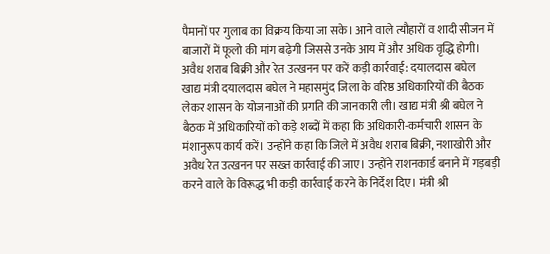पैमानों पर गुलाब का विक्रय किया जा सके। आने वाले त्यौहारों व शादी सीजन में बाजारों में फूलो की मांग बढ़ेगी जिससे उनके आय में और अधिक वृद्धि होगी।
अवैध शराब बिक्री और रेत उत्खनन पर करें कड़ी कार्रवाई: दयालदास बघेल
खाद्य मंत्री दयालदास बघेल ने महासमुंद जिला के वरिष्ठ अधिकारियों की बैठक लेकर शासन के योजनाओं की प्रगति की जानकारी ली। खाद्य मंत्री श्री बघेल ने बैठक में अधिकारियों को कड़े शब्दों में कहा कि अधिकारी-कर्मचारी शासन के मंशानुरूप कार्य करें। उन्होंने कहा कि जिले में अवैध शराब बिक्री, नशाखोरी और अवैध रेत उत्खनन पर सख्त कार्रवाई की जाए। उन्होंने राशनकार्ड बनाने में गड़बड़ी करने वाले के विरूद्ध भी कड़ी कार्रवाई करने के निर्देश दिए। मंत्री श्री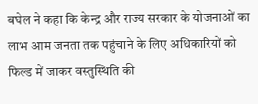बघेल ने कहा कि केन्द्र और राज्य सरकार के योजनाओं का लाभ आम जनता तक पहुंचाने के लिए अधिकारियों को फिल्ड में जाकर वस्तुस्थिति की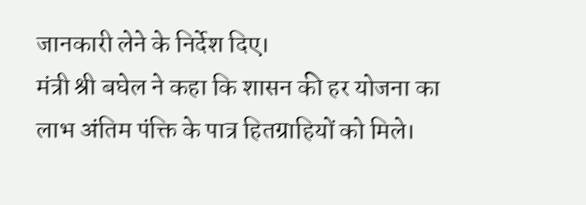जानकारी लेने के निर्देश दिए।
मंत्री श्री बघेल ने कहा कि शासन की हर योजना का लाभ अंतिम पंक्ति के पात्र हितग्राहियों को मिले।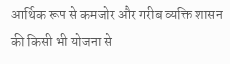आर्थिक रूप से कमजोर और गरीब व्यक्ति शासन की किसी भी योजना से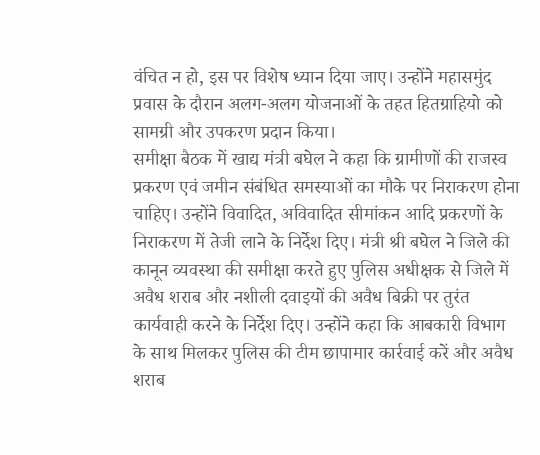वंचित न हो, इस पर विशेष ध्यान दिया जाए। उन्होंने महासमुंद प्रवास के दौरान अलग-अलग योजनाओं के तहत हितग्राहियो को सामग्री और उपकरण प्रदान किया।
समीक्षा बैठक में खाद्य मंत्री बघेल ने कहा कि ग्रामीणों की राजस्व प्रकरण एवं जमीन संबंधित समस्याओं का मौके पर निराकरण होना चाहिए। उन्होंने विवादित, अविवादित सीमांकन आदि प्रकरणों के निराकरण में तेजी लाने के निर्देश दिए। मंत्री श्री बघेल ने जिले की कानून व्यवस्था की समीक्षा करते हुए पुलिस अधीक्षक से जिले में अवैध शराब और नशीली दवाइयों की अवैध बिक्री पर तुरंत कार्यवाही करने के निर्देश दिए। उन्होंने कहा कि आबकारी विभाग के साथ मिलकर पुलिस की टीम छापामार कार्रवाई करें और अवैध शराब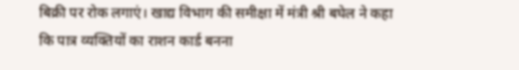बिक्री पर रोक लगाएं। खाद्य विभाग की समीक्षा में मंत्री श्री बघेल ने कहा कि पात्र व्यक्तियों का राशन कार्ड बनना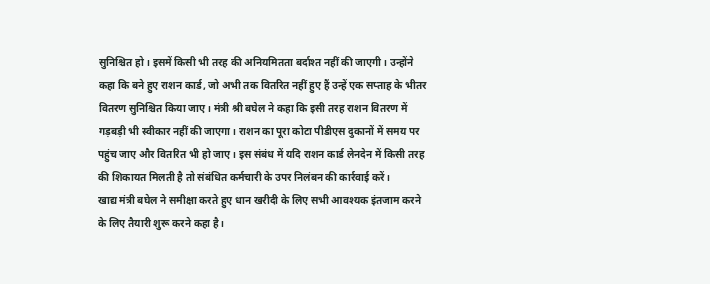सुनिश्चित हो। इसमें किसी भी तरह की अनियमितता बर्दाश्त नहीं की जाएगी। उन्होंने कहा कि बने हुए राशन कार्ड, जो अभी तक वितरित नहीं हुए हैं उन्हें एक सप्ताह के भीतर वितरण सुनिश्चित किया जाए। मंत्री श्री बघेल ने कहा कि इसी तरह राशन वितरण में गड़बड़ी भी स्वीकार नहीं की जाएगा। राशन का पूरा कोटा पीडीएस दुकानों में समय पर पहुंच जाए और वितरित भी हो जाए। इस संबंध में यदि राशन कार्ड लेनदेन में किसी तरह की शिकायत मिलती है तो संबंधित कर्मचारी के उपर निलंबन की कार्रवाई करें।
खाद्य मंत्री बघेल ने समीक्षा करते हुए धान खरीदी के लिए सभी आवश्यक इंतजाम करने के लिए तैयारी शुरू करने कहा है।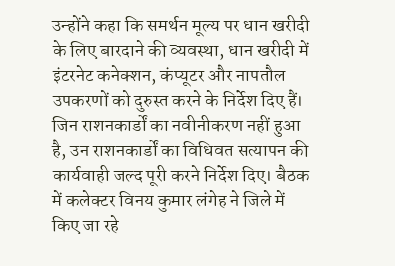उन्होंने कहा कि समर्थन मूल्य पर धान खरीदी के लिए बारदाने की व्यवस्था, धान खरीदी में इंटरनेट कनेक्शन, कंप्यूटर और नापतौल उपकरणों को दुरुस्त करने के निर्देश दिए हैं। जिन राशनकार्डों का नवीनीकरण नहीं हुआ है, उन राशनकार्डों का विधिवत सत्यापन की कार्यवाही जल्द पूरी करने निर्देश दिए। बैठक में कलेक्टर विनय कुमार लंगेह ने जिले में किए जा रहे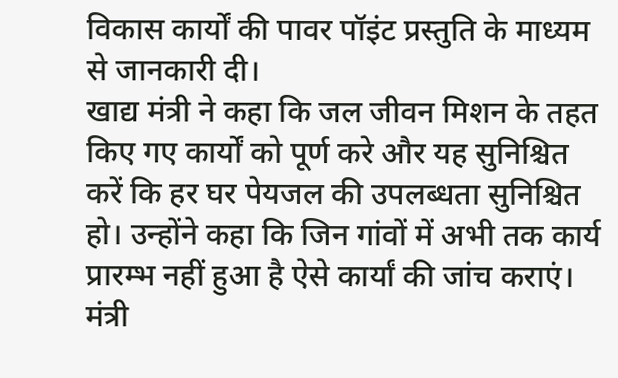विकास कार्यों की पावर पॉइंट प्रस्तुति के माध्यम से जानकारी दी।
खाद्य मंत्री ने कहा कि जल जीवन मिशन के तहत किए गए कार्यों को पूर्ण करे और यह सुनिश्चित करें कि हर घर पेयजल की उपलब्धता सुनिश्चित हो। उन्होंने कहा कि जिन गांवों में अभी तक कार्य प्रारम्भ नहीं हुआ है ऐसे कार्यां की जांच कराएं। मंत्री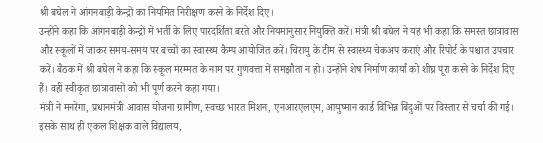श्री बघेल ने आंगनबाड़ी केन्द्रों का नियमित निरीक्षण करने के निर्देश दिए।
उन्होंने कहा कि आंगनबाड़ी केन्द्रों में भर्ती के लिए पारदर्शिता बरते और नियमानुसार नियुक्ति करें। मंत्री श्री बघेल ने यह भी कहा कि समस्त छात्रावास और स्कूलों में जाकर समय-समय पर बच्चों का स्वास्थ्य कैम्प आयोजित करें। चिरायु के टीम से स्वास्थ्य चेकअप कराएं और रिपोर्ट के पश्चात उपचार करें। बैठक में श्री बघेल ने कहा कि स्कूल मरम्मत के नाम पर गुणवत्ता में समझौता न हो। उन्होंने शेष निर्माण कार्यां को शीघ्र पूरा करने के निर्देश दिए हैं। वहीं स्वीकृत छात्रावासों को भी पूर्ण करने कहा गया।
मंत्री ने मनरेगा, प्रधानमंत्री आवास योजना ग्रामीण, स्वच्छ भारत मिशन, एनआरएलएम, आयुष्मान कार्ड विभिन्न बिंदुओं पर विस्तार से चर्चा की गई। इसके साथ ही एकल शिक्षक वाले विद्यालय,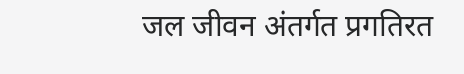जल जीवन अंतर्गत प्रगतिरत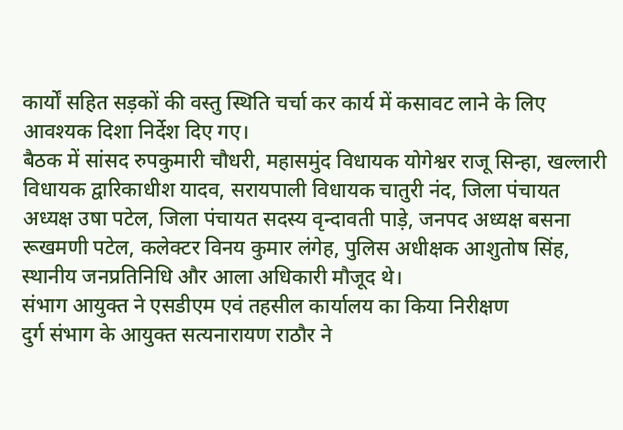कार्यों सहित सड़कों की वस्तु स्थिति चर्चा कर कार्य में कसावट लाने के लिए आवश्यक दिशा निर्देश दिए गए।
बैठक में सांसद रुपकुमारी चौधरी, महासमुंद विधायक योगेश्वर राजू सिन्हा, खल्लारी विधायक द्वारिकाधीश यादव, सरायपाली विधायक चातुरी नंद, जिला पंचायत अध्यक्ष उषा पटेल, जिला पंचायत सदस्य वृन्दावती पाड़े, जनपद अध्यक्ष बसना रूखमणी पटेल, कलेक्टर विनय कुमार लंगेह, पुलिस अधीक्षक आशुतोष सिंह, स्थानीय जनप्रतिनिधि और आला अधिकारी मौजूद थे।
संभाग आयुक्त ने एसडीएम एवं तहसील कार्यालय का किया निरीक्षण
दुर्ग संभाग के आयुक्त सत्यनारायण राठौर ने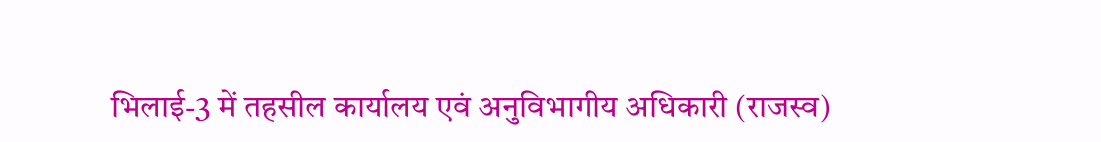भिलाई-3 में तहसील कार्यालय एवं अनुविभागीय अधिकारी (राजस्व)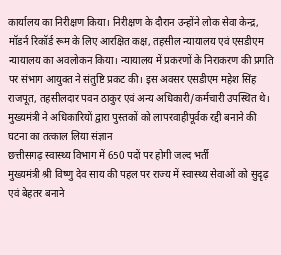कार्यालय का निरीक्षण किया। निरीक्षण के दौरान उन्होंने लोक सेवा केन्द्र, मॉडर्न रिकॉर्ड रूम के लिए आरक्षित कक्ष, तहसील न्यायालय एवं एसडीएम न्यायालय का अवलोकन किया। न्यायालय में प्रकरणों के निराकरण की प्रगति पर संभाग आयुक्त ने संतुष्टि प्रकट की। इस अवसर एसडीएम महेश सिंह राजपूत, तहसीलदार पवन ठाकुर एवं अन्य अधिकारी/कर्मचारी उपस्थित थे।
मुख्यमंत्री ने अधिकारियों द्वारा पुस्तकों को लापरवाहीपूर्वक रद्दी बनाने की घटना का तत्काल लिया संज्ञान
छत्तीसगढ़ स्वास्थ्य विभाग में 650 पदों पर होगी जल्द भर्ती
मुख्यमंत्री श्री विष्णु देव साय की पहल पर राज्य में स्वास्थ्य सेवाओं को सुदृढ़ एवं बेहतर बनाने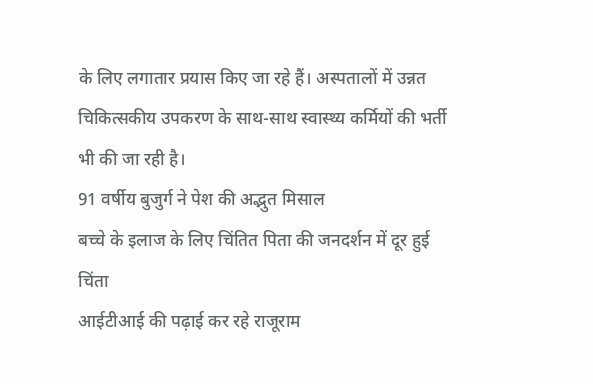के लिए लगातार प्रयास किए जा रहे हैं। अस्पतालों में उन्नत चिकित्सकीय उपकरण के साथ-साथ स्वास्थ्य कर्मियों की भर्ती भी की जा रही है।
91 वर्षीय बुजुर्ग ने पेश की अद्भुत मिसाल
बच्चे के इलाज के लिए चिंतित पिता की जनदर्शन में दूर हुई चिंता
आईटीआई की पढ़ाई कर रहे राजूराम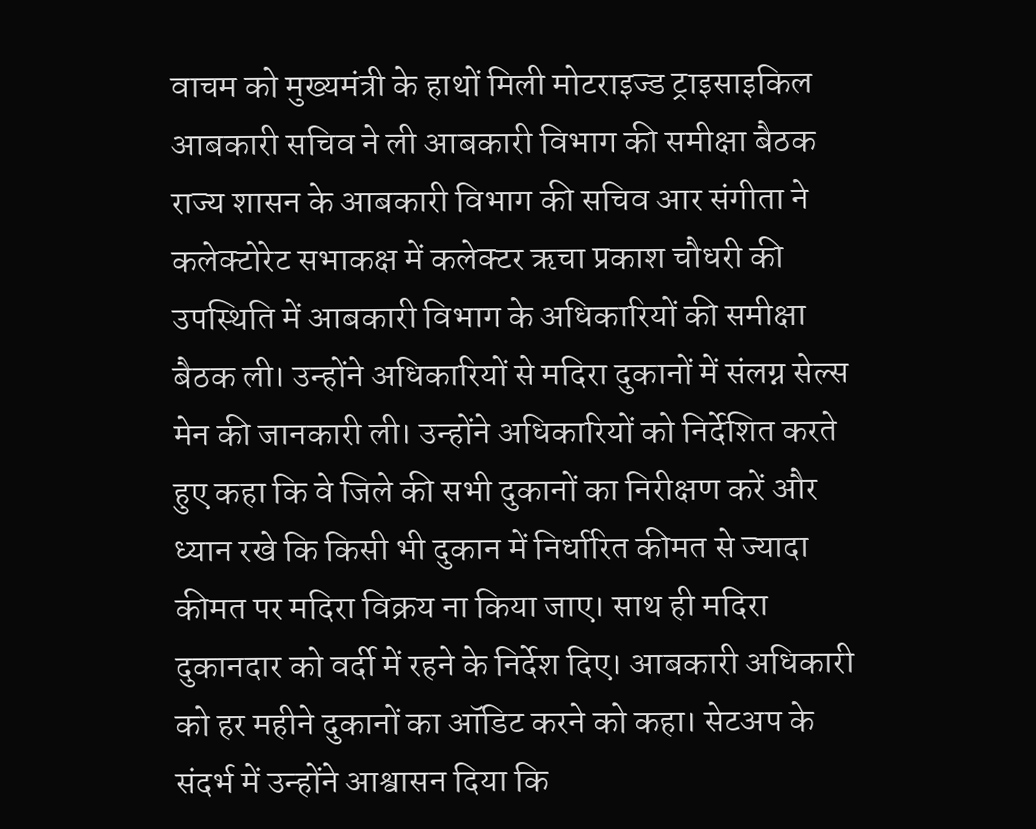वाचम को मुख्यमंत्री के हाथों मिली मोटराइज्ड ट्राइसाइकिल
आबकारी सचिव ने ली आबकारी विभाग की समीक्षा बैठक
राज्य शासन के आबकारी विभाग की सचिव आर संगीता ने कलेक्टोरेट सभाकक्ष में कलेक्टर ऋचा प्रकाश चौधरी की उपस्थिति में आबकारी विभाग के अधिकारियों की समीक्षा बैठक ली। उन्होंने अधिकारियों से मदिरा दुकानों में संलग्न सेल्स मेन की जानकारी ली। उन्होंने अधिकारियों को निर्देशित करते हुए कहा कि वे जिले की सभी दुकानों का निरीक्षण करें और ध्यान रखे कि किसी भी दुकान में निर्धारित कीमत से ज्यादा कीमत पर मदिरा विक्रय ना किया जाए। साथ ही मदिरा दुकानदार को वर्दी में रहने के निर्देश दिए। आबकारी अधिकारी को हर महीने दुकानों का ऑडिट करने को कहा। सेटअप के संदर्भ में उन्होंने आश्वासन दिया कि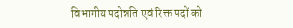विभागीय पदोन्नति एवं रिक्त पदों को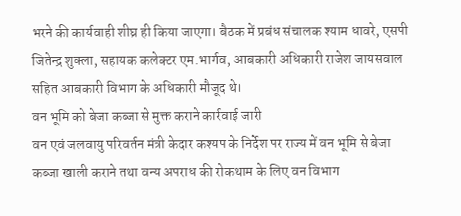भरने की कार्यवाही शीघ्र ही किया जाएगा। बैठक में प्रबंध संचालक श्याम धावरे, एसपी जितेन्द्र शुक्ला, सहायक कलेक्टर एम.भार्गव, आबकारी अधिकारी राजेश जायसवाल सहित आबकारी विभाग के अधिकारी मौजूद थे।
वन भूमि को बेजा कब्जा से मुक्त कराने कार्रवाई जारी
वन एवं जलवायु परिवर्तन मंत्री केदार कश्यप के निर्देश पर राज्य में वन भूमि से बेजा कब्जा खाली कराने तथा वन्य अपराध की रोकथाम के लिए वन विभाग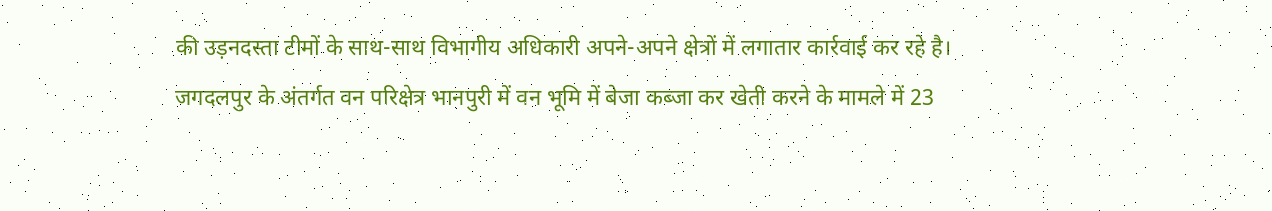की उड़नदस्ता टीमों के साथ-साथ विभागीय अधिकारी अपने-अपने क्षेत्रों में लगातार कार्रवाई कर रहे है।
जगदलपुर के अंतर्गत वन परिक्षेत्र भानपुरी में वन भूमि में बेजा कब्जा कर खेती करने के मामले में 23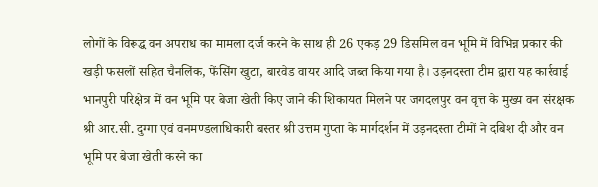लोगों के विरूद्ध वन अपराध का मामला दर्ज करने के साथ ही 26 एकड़ 29 डिसमिल वन भूमि में विभिन्न प्रकार की खड़ी फसलों सहित चैनलिंक, फेंसिंग खुटा, बारवेड वायर आदि जब्त किया गया है। उड़नदस्ता टीम द्वारा यह कार्रवाई भानपुरी परिक्षेत्र में वन भूमि पर बेजा खेती किए जाने की शिकायत मिलने पर जगदलपुर वन वृत्त के मुख्य वन संरक्षक श्री आर.सी. दुग्गा एवं वनमण्डलाधिकारी बस्तर श्री उत्तम गुप्ता के मार्गदर्शन में उड़नदस्ता टीमों ने दबिश दी और वन भूमि पर बेजा खेती करने का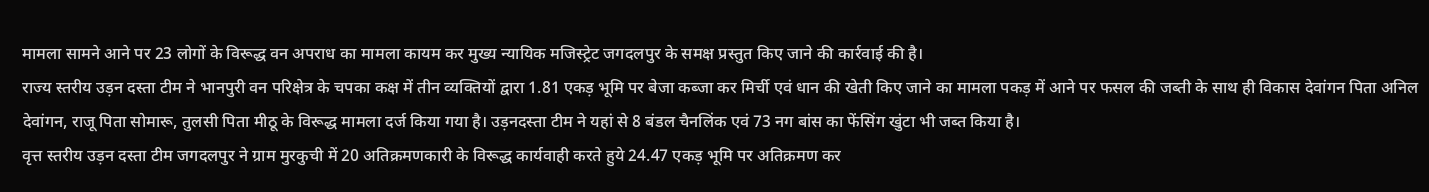मामला सामने आने पर 23 लोगों के विरूद्ध वन अपराध का मामला कायम कर मुख्य न्यायिक मजिस्ट्रेट जगदलपुर के समक्ष प्रस्तुत किए जाने की कार्रवाई की है।
राज्य स्तरीय उड़न दस्ता टीम ने भानपुरी वन परिक्षेत्र के चपका कक्ष में तीन व्यक्तियों द्वारा 1.81 एकड़ भूमि पर बेजा कब्जा कर मिर्ची एवं धान की खेती किए जाने का मामला पकड़ में आने पर फसल की जब्ती के साथ ही विकास देवांगन पिता अनिल देवांगन, राजू पिता सोमारू, तुलसी पिता मीठू के विरूद्ध मामला दर्ज किया गया है। उड़नदस्ता टीम ने यहां से 8 बंडल चैनलिंक एवं 73 नग बांस का फेंसिंग खुंटा भी जब्त किया है।
वृत्त स्तरीय उड़न दस्ता टीम जगदलपुर ने ग्राम मुरकुची में 20 अतिक्रमणकारी के विरूद्ध कार्यवाही करते हुये 24.47 एकड़ भूमि पर अतिक्रमण कर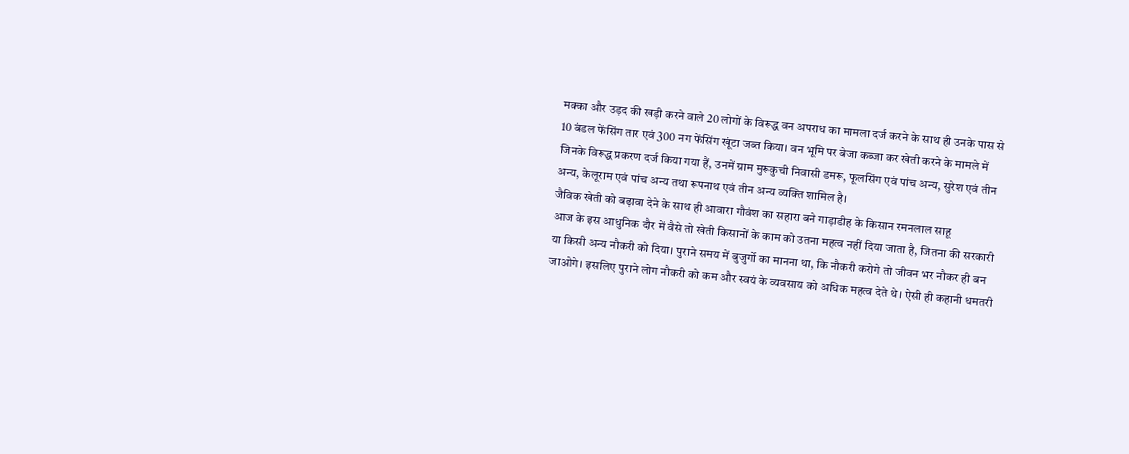मक्का और उड़द की खड़ी करने वाले 20 लोगों के विरूद्ध वन अपराध का मामला दर्ज करने के साथ ही उनके पास से 10 बंडल फेंसिंग तार एवं 300 नग फेंसिंग खूंटा जब्त किया। वन भूमि पर बेजा कब्जा कर खेती करने के मामले में जिनके विरूद्ध प्रकरण दर्ज किया गया हैं, उनमें ग्राम मुरूकुची निवासी डमरू, फूलसिंग एवं पांच अन्य, सुरेश एवं तीन अन्य, केलूराम एवं पांच अन्य तथा रूपनाथ एवं तीन अन्य व्यक्ति शामिल है।
जैविक खेती को बढ़ावा देने के साथ ही आवारा गौवंश का सहारा बने गाड़ाडीह के किसान रमनलाल साहू
आज के इस आधुनिक दौर में वैसे तो खेती किसानों के काम को उतना महत्व नहीं दिया जाता है, जितना की सरकारी या किसी अन्य नौकरी को दिया। पुराने समय में बुजुर्गो का मानना था, कि नौकरी करोगे तो जीवन भर नौकर ही बन जाओगे। इसलिए पुराने लोग नौकरी को कम और स्वयं के व्यवसाय को अधिक महत्व देते थे। ऐसी ही कहानी धमतरी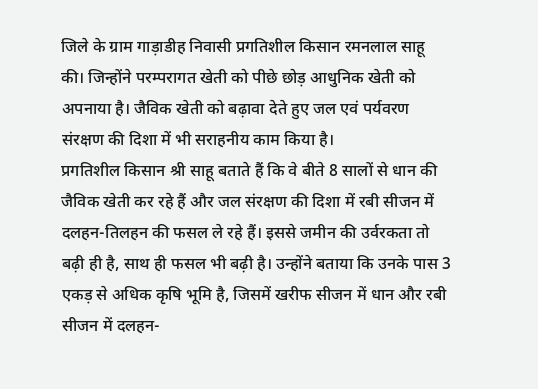जिले के ग्राम गाड़ाडीह निवासी प्रगतिशील किसान रमनलाल साहू की। जिन्होंने परम्परागत खेती को पीछे छोड़ आधुनिक खेती को अपनाया है। जैविक खेती को बढ़ावा देते हुए जल एवं पर्यवरण संरक्षण की दिशा में भी सराहनीय काम किया है।
प्रगतिशील किसान श्री साहू बताते हैं कि वे बीते 8 सालों से धान की जैविक खेती कर रहे हैं और जल संरक्षण की दिशा में रबी सीजन में दलहन-तिलहन की फसल ले रहे हैं। इससे जमीन की उर्वरकता तो बढ़ी ही है, साथ ही फसल भी बढ़ी है। उन्होंने बताया कि उनके पास 3 एकड़ से अधिक कृषि भूमि है, जिसमें खरीफ सीजन में धान और रबी सीजन में दलहन-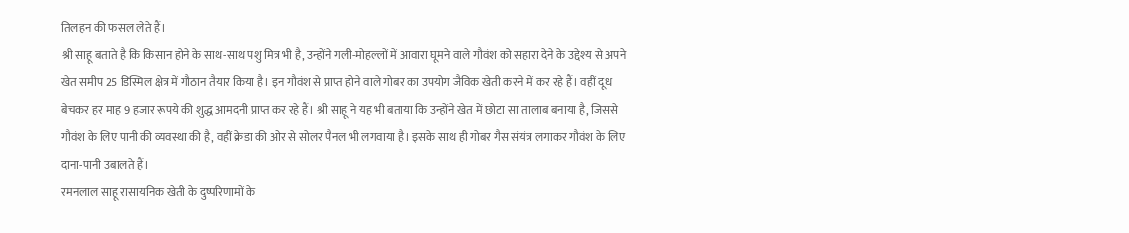तिलहन की फसल लेते हैं।
श्री साहू बताते है कि किसान होने के साथ-साथ पशु मित्र भी है, उन्होंने गली-मोहल्लों में आवारा घूमने वाले गौवंश को सहारा देने के उद्देश्य से अपने खेत समीप 25 डिस्मिल क्षेत्र में गौठान तैयार किया है। इन गौवंश से प्राप्त होने वाले गोबर का उपयोग जैविक खेती करने में कर रहे हैं। वहीं दूध बेचकर हर माह 9 हजार रूपये की शुद्ध आमदनी प्राप्त कर रहे हैं। श्री साहू ने यह भी बताया कि उन्होंने खेत में छोटा सा तालाब बनाया है, जिससे गौवंश के लिए पानी की व्यवस्था की है, वहीं क्रेडा की ओर से सोलर पैनल भी लगवाया है। इसके साथ ही गोबर गैस संयंत्र लगाकर गौवंश के लिए दाना-पानी उबालते हैं।
रमनलाल साहू रासायनिक खेती के दुष्परिणामों के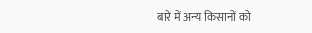बारे में अन्य किसानों को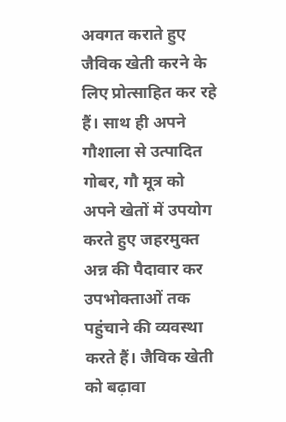अवगत कराते हुए जैविक खेती करने के लिए प्रोत्साहित कर रहे हैं। साथ ही अपने गौशाला से उत्पादित गोबर, गौ मूत्र को अपने खेतों में उपयोग करते हुए जहरमुक्त अन्न की पैदावार कर उपभोक्ताओं तक पहुंचाने की व्यवस्था करते हैं। जैविक खेती को बढ़ावा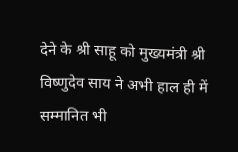देने के श्री साहू को मुख्यमंत्री श्री विष्णुदेव साय ने अभी हाल ही में सम्मानित भी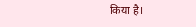किया है।